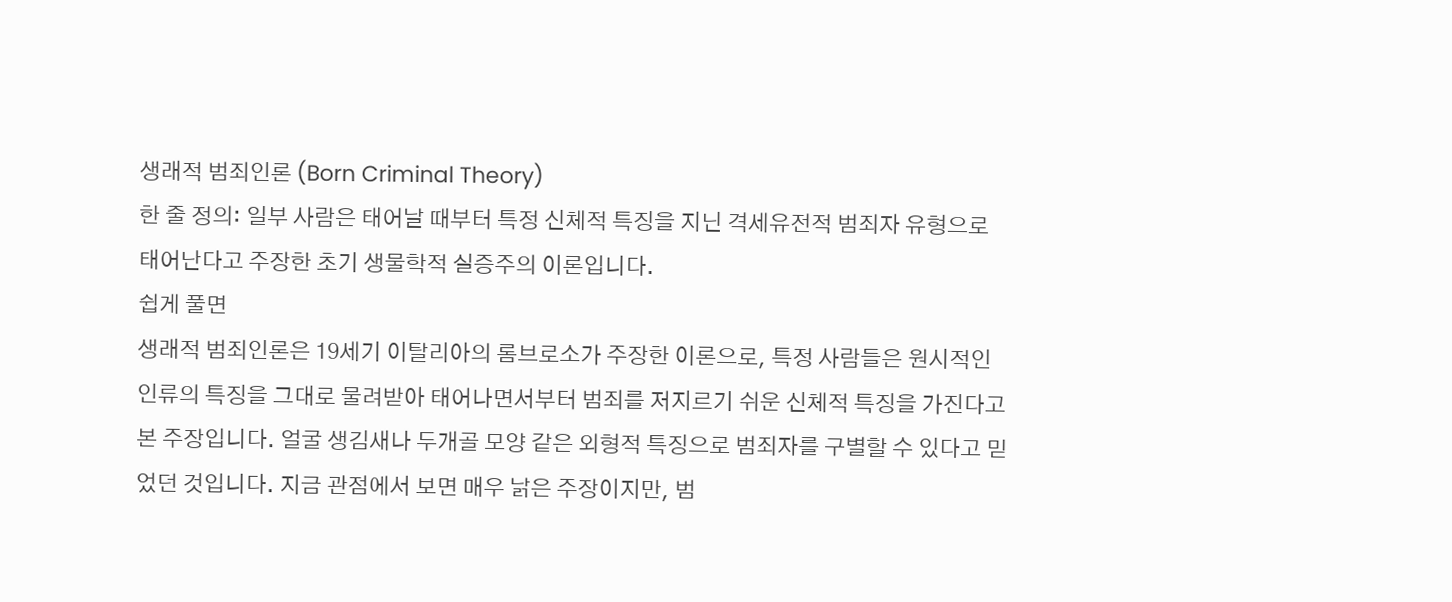생래적 범죄인론 (Born Criminal Theory)
한 줄 정의: 일부 사람은 태어날 때부터 특정 신체적 특징을 지닌 격세유전적 범죄자 유형으로 태어난다고 주장한 초기 생물학적 실증주의 이론입니다.
쉽게 풀면
생래적 범죄인론은 19세기 이탈리아의 롬브로소가 주장한 이론으로, 특정 사람들은 원시적인 인류의 특징을 그대로 물려받아 태어나면서부터 범죄를 저지르기 쉬운 신체적 특징을 가진다고 본 주장입니다. 얼굴 생김새나 두개골 모양 같은 외형적 특징으로 범죄자를 구별할 수 있다고 믿었던 것입니다. 지금 관점에서 보면 매우 낡은 주장이지만, 범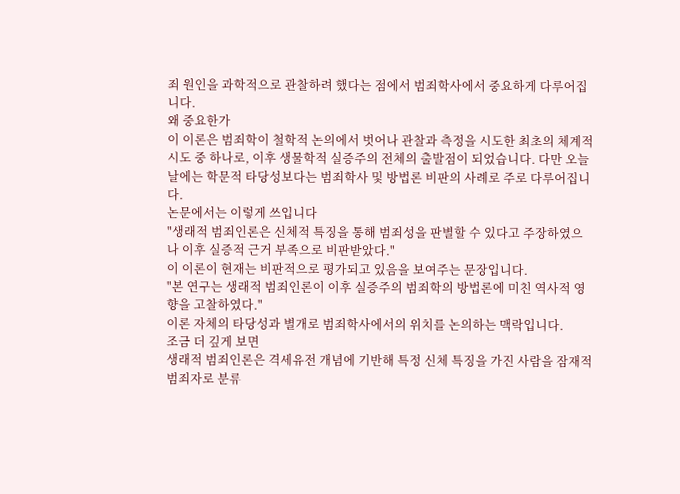죄 원인을 과학적으로 관찰하려 했다는 점에서 범죄학사에서 중요하게 다루어집니다.
왜 중요한가
이 이론은 범죄학이 철학적 논의에서 벗어나 관찰과 측정을 시도한 최초의 체계적 시도 중 하나로, 이후 생물학적 실증주의 전체의 출발점이 되었습니다. 다만 오늘날에는 학문적 타당성보다는 범죄학사 및 방법론 비판의 사례로 주로 다루어집니다.
논문에서는 이렇게 쓰입니다
"생래적 범죄인론은 신체적 특징을 통해 범죄성을 판별할 수 있다고 주장하였으나 이후 실증적 근거 부족으로 비판받았다."
이 이론이 현재는 비판적으로 평가되고 있음을 보여주는 문장입니다.
"본 연구는 생래적 범죄인론이 이후 실증주의 범죄학의 방법론에 미친 역사적 영향을 고찰하였다."
이론 자체의 타당성과 별개로 범죄학사에서의 위치를 논의하는 맥락입니다.
조금 더 깊게 보면
생래적 범죄인론은 격세유전 개념에 기반해 특정 신체 특징을 가진 사람을 잠재적 범죄자로 분류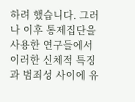하려 했습니다. 그러나 이후 통제집단을 사용한 연구들에서 이러한 신체적 특징과 범죄성 사이에 유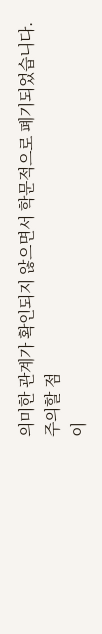의미한 관계가 확인되지 않으면서 학문적으로 폐기되었습니다.
주의할 점
이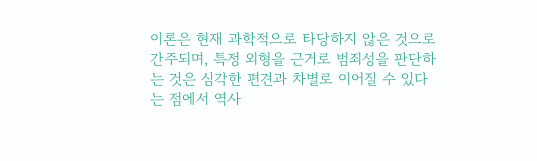이론은 현재 과학적으로 타당하지 않은 것으로 간주되며, 특정 외형을 근거로 범죄성을 판단하는 것은 심각한 편견과 차별로 이어질 수 있다는 점에서 역사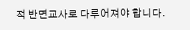적 반면교사로 다루어져야 합니다.